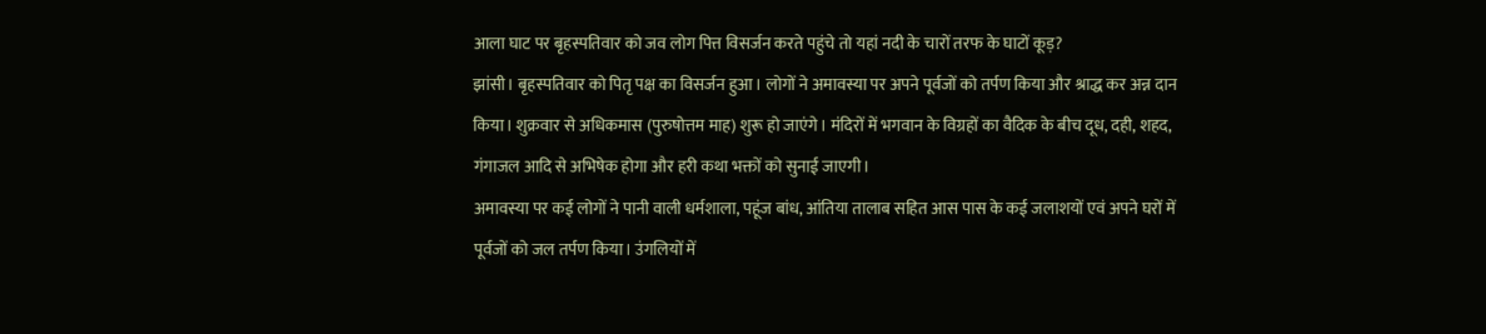आला घाट पर बृहस्पतिवार को जव लोग पित्त विसर्जन करते पहुंचे तो यहां नदी के चारों तरफ के घाटों कूड़?
झांसी। बृहस्पतिवार को पितृ पक्ष का विसर्जन हुआ। लोगों ने अमावस्या पर अपने पूर्वजों को तर्पण किया और श्राद्ध कर अन्न दान किया। शुक्रवार से अधिकमास (पुरुषोत्तम माह) शुरू हो जाएंगे। मंदिरों में भगवान के विग्रहों का वैदिक के बीच दूध, दही, शहद, गंगाजल आदि से अभिषेक होगा और हरी कथा भक्तों को सुनाई जाएगी।
अमावस्या पर कई लोगों ने पानी वाली धर्मशाला, पहूंज बांध, आंतिया तालाब सहित आस पास के कई जलाशयों एवं अपने घरों में पूर्वजों को जल तर्पण किया। उंगलियों में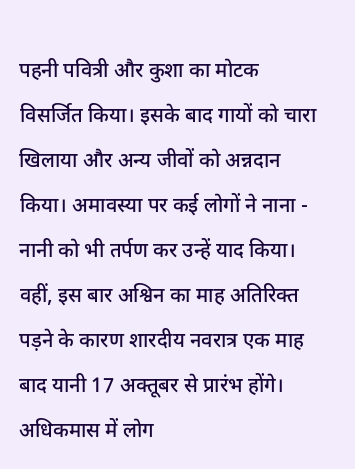पहनी पवित्री और कुशा का मोटक विसर्जित किया। इसके बाद गायों को चारा खिलाया और अन्य जीवों को अन्नदान किया। अमावस्या पर कई लोगों ने नाना - नानी को भी तर्पण कर उन्हें याद किया। वहीं, इस बार अश्विन का माह अतिरिक्त पड़ने के कारण शारदीय नवरात्र एक माह बाद यानी 17 अक्तूबर से प्रारंभ होंगे। अधिकमास में लोग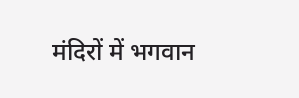मंदिरों में भगवान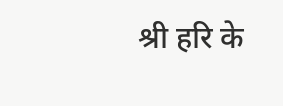श्री हरि के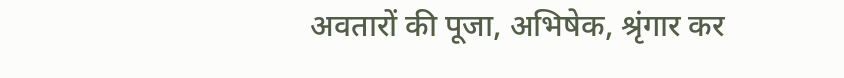अवतारों की पूजा, अभिषेक, श्रृंगार कर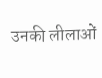उनकी लीलाओं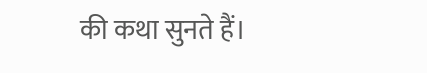की कथा सुनते हैं।